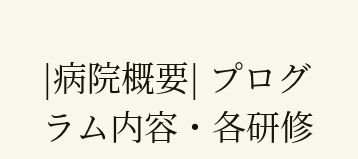|病院概要| プログラム内容・各研修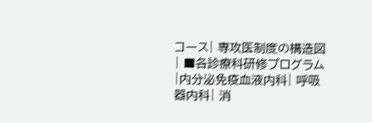コース| 専攻医制度の構造図| ■各診療科研修プログラム |内分泌免疫血液内科| 呼吸器内科| 消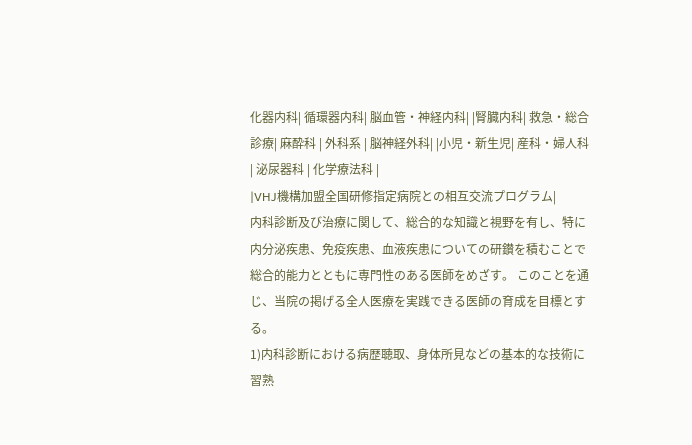化器内科| 循環器内科| 脳血管・神経内科| |腎臓内科| 救急・総合診療| 麻酔科 | 外科系 | 脳神経外科| |小児・新生児| 産科・婦人科| 泌尿器科 | 化学療法科 |
|VHJ機構加盟全国研修指定病院との相互交流プログラム|
内科診断及び治療に関して、総合的な知識と視野を有し、特に内分泌疾患、免疫疾患、血液疾患についての研鑚を積むことで総合的能力とともに専門性のある医師をめざす。 このことを通じ、当院の掲げる全人医療を実践できる医師の育成を目標とする。
1)内科診断における病歴聴取、身体所見などの基本的な技術に習熟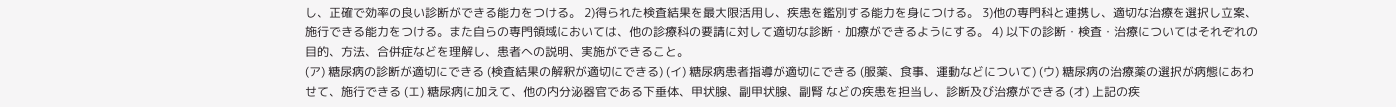し、正確で効率の良い診断ができる能力をつける。 2)得られた検査結果を最大限活用し、疾患を鑑別する能力を身につける。 3)他の専門科と連携し、適切な治療を選択し立案、施行できる能力をつける。また自らの専門領域においては、他の診療科の要請に対して適切な診断・加療ができるようにする。 4) 以下の診断・検査・治療についてはそれぞれの目的、方法、合併症などを理解し、患者への説明、実施ができること。
(ア) 糖尿病の診断が適切にできる (検査結果の解釈が適切にできる) (イ) 糖尿病患者指導が適切にできる (服薬、食事、運動などについて) (ウ) 糖尿病の治療薬の選択が病態にあわせて、施行できる (エ) 糖尿病に加えて、他の内分泌器官である下垂体、甲状腺、副甲状腺、副腎 などの疾患を担当し、診断及び治療ができる (オ) 上記の疾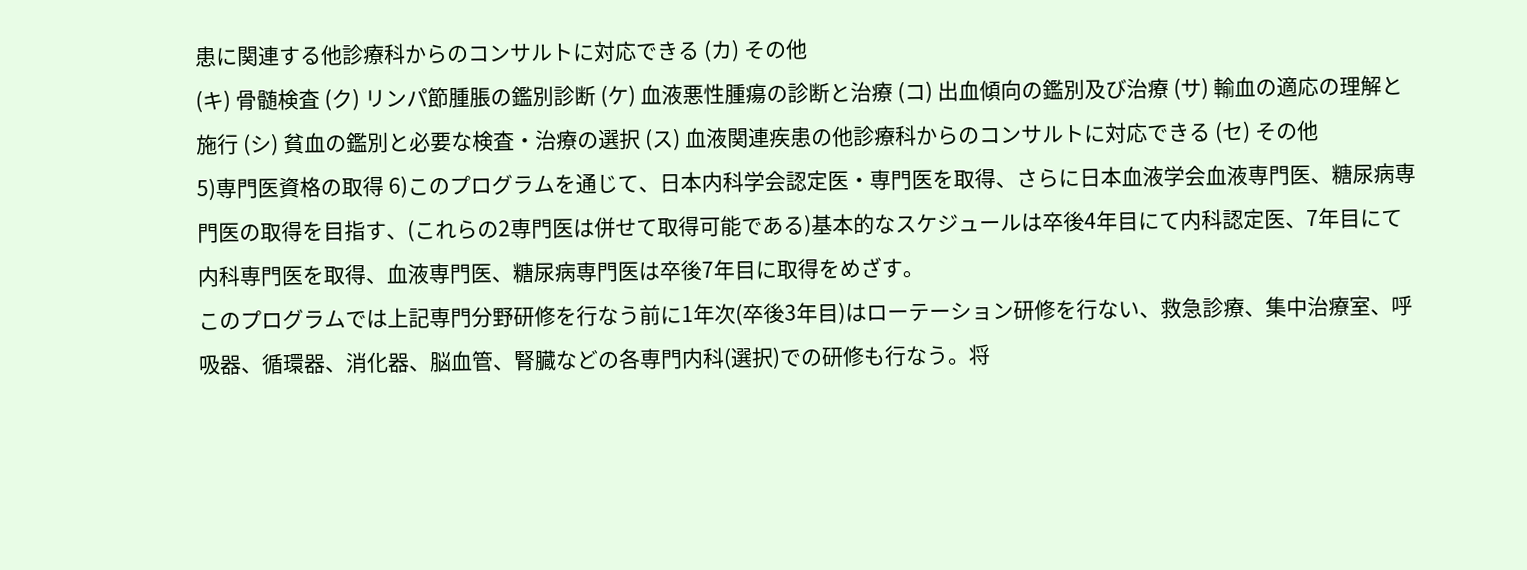患に関連する他診療科からのコンサルトに対応できる (カ) その他
(キ) 骨髄検査 (ク) リンパ節腫脹の鑑別診断 (ケ) 血液悪性腫瘍の診断と治療 (コ) 出血傾向の鑑別及び治療 (サ) 輸血の適応の理解と施行 (シ) 貧血の鑑別と必要な検査・治療の選択 (ス) 血液関連疾患の他診療科からのコンサルトに対応できる (セ) その他
5)専門医資格の取得 6)このプログラムを通じて、日本内科学会認定医・専門医を取得、さらに日本血液学会血液専門医、糖尿病専門医の取得を目指す、(これらの2専門医は併せて取得可能である)基本的なスケジュールは卒後4年目にて内科認定医、7年目にて内科専門医を取得、血液専門医、糖尿病専門医は卒後7年目に取得をめざす。
このプログラムでは上記専門分野研修を行なう前に1年次(卒後3年目)はローテーション研修を行ない、救急診療、集中治療室、呼吸器、循環器、消化器、脳血管、腎臓などの各専門内科(選択)での研修も行なう。将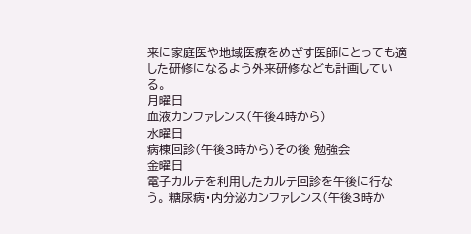来に家庭医や地域医療をめざす医師にとっても適した研修になるよう外来研修なども計画している。
月曜日
血液カンファレンス(午後4時から)
水曜日
病棟回診(午後3時から)その後 勉強会
金曜日
電子カルテを利用したカルテ回診を午後に行なう。 糖尿病・内分泌カンファレンス(午後3時か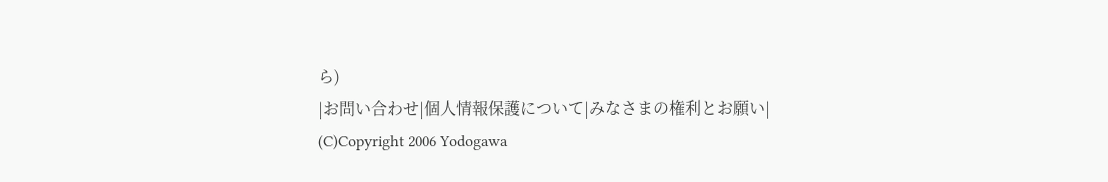ら)
|お問い合わせ|個人情報保護について|みなさまの権利とお願い|
(C)Copyright 2006 Yodogawa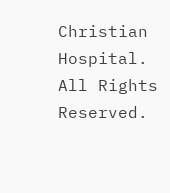Christian Hospital. All Rights Reserved.